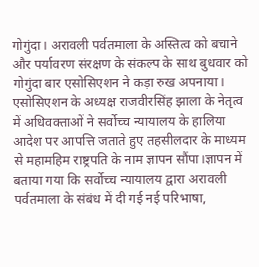गोगुंदा। अरावली पर्वतमाला के अस्तित्व को बचाने और पर्यावरण संरक्षण के संकल्प के साथ बुधवार को गोगुंदा बार एसोसिएशन ने कड़ा रुख अपनाया। एसोसिएशन के अध्यक्ष राजवीरसिंह झाला के नेतृत्व में अधिवक्ताओं ने सर्वोच्च न्यायालय के हालिया आदेश पर आपत्ति जताते हुए तहसीलदार के माध्यम से महामहिम राष्ट्रपति के नाम ज्ञापन सौंपा।ज्ञापन में बताया गया कि सर्वोच्च न्यायालय द्वारा अरावली पर्वतमाला के संबंध में दी गई नई परिभाषा,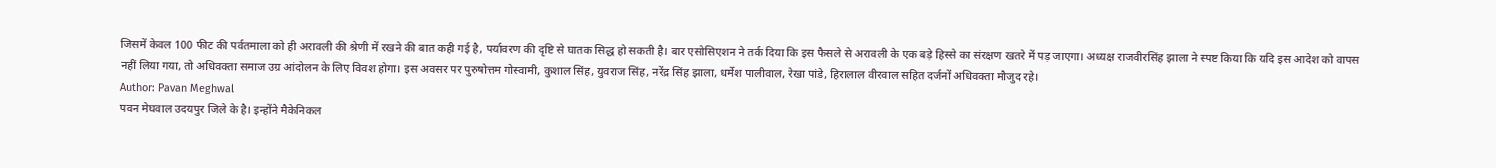जिसमें केवल 100 फीट की पर्वतमाला को ही अरावली की श्रेणी में रखने की बात कही गई है, पर्यावरण की दृष्टि से घातक सिद्ध हो सकती है। बार एसोसिएशन ने तर्क दिया कि इस फैसले से अरावली के एक बड़े हिस्से का संरक्षण खतरे में पड़ जाएगा। अध्यक्ष राजवीरसिंह झाला ने स्पष्ट किया कि यदि इस आदेश को वापस नहीं लिया गया, तो अधिवक्ता समाज उग्र आंदोलन के लिए विवश होगा। इस अवसर पर पुरुषोत्तम गोस्वामी, कुशाल सिंह, युवराज सिंह, नरेंद्र सिंह झाला, धर्मेश पालीवाल, रेखा पांडे, हिरालाल वीरवाल सहित दर्जनों अधिवक्ता मौजुद रहे।
Author: Pavan Meghwal
पवन मेघवाल उदयपुर जिले के है। इन्होंने मैकेनिकल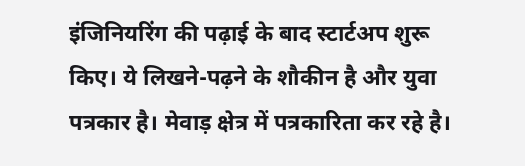इंजिनियरिंग की पढ़ाई के बाद स्टार्टअप शुरू किए। ये लिखने-पढ़ने के शौकीन है और युवा पत्रकार है। मेवाड़ क्षेत्र में पत्रकारिता कर रहे है।